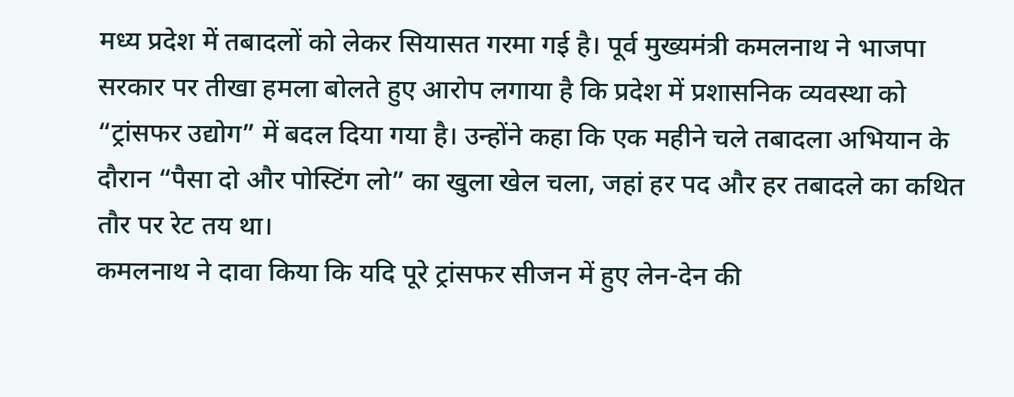मध्य प्रदेश में तबादलों को लेकर सियासत गरमा गई है। पूर्व मुख्यमंत्री कमलनाथ ने भाजपा सरकार पर तीखा हमला बोलते हुए आरोप लगाया है कि प्रदेश में प्रशासनिक व्यवस्था को “ट्रांसफर उद्योग” में बदल दिया गया है। उन्होंने कहा कि एक महीने चले तबादला अभियान के दौरान “पैसा दो और पोस्टिंग लो” का खुला खेल चला, जहां हर पद और हर तबादले का कथित तौर पर रेट तय था।
कमलनाथ ने दावा किया कि यदि पूरे ट्रांसफर सीजन में हुए लेन-देन की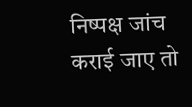निष्पक्ष जांच कराई जाए तो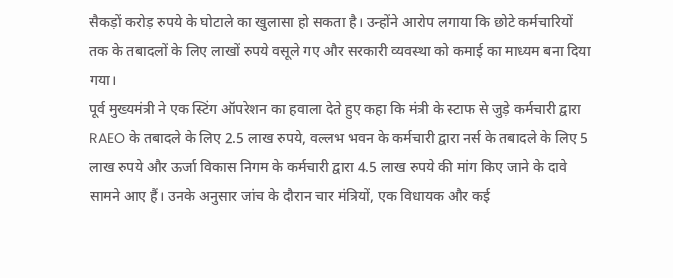सैकड़ों करोड़ रुपये के घोटाले का खुलासा हो सकता है। उन्होंने आरोप लगाया कि छोटे कर्मचारियों तक के तबादलों के लिए लाखों रुपये वसूले गए और सरकारी व्यवस्था को कमाई का माध्यम बना दिया गया।
पूर्व मुख्यमंत्री ने एक स्टिंग ऑपरेशन का हवाला देते हुए कहा कि मंत्री के स्टाफ से जुड़े कर्मचारी द्वारा RAEO के तबादले के लिए 2.5 लाख रुपये, वल्लभ भवन के कर्मचारी द्वारा नर्स के तबादले के लिए 5 लाख रुपये और ऊर्जा विकास निगम के कर्मचारी द्वारा 4.5 लाख रुपये की मांग किए जाने के दावे सामने आए हैं। उनके अनुसार जांच के दौरान चार मंत्रियों, एक विधायक और कई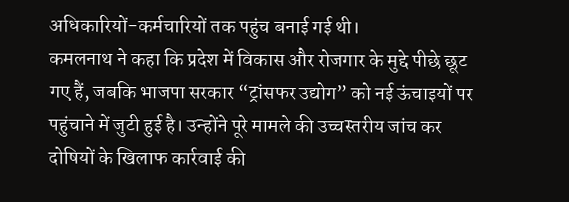अधिकारियों-कर्मचारियों तक पहुंच बनाई गई थी।
कमलनाथ ने कहा कि प्रदेश में विकास और रोजगार के मुद्दे पीछे छूट गए हैं, जबकि भाजपा सरकार “ट्रांसफर उद्योग” को नई ऊंचाइयों पर पहुंचाने में जुटी हुई है। उन्होंने पूरे मामले की उच्चस्तरीय जांच कर दोषियों के खिलाफ कार्रवाई की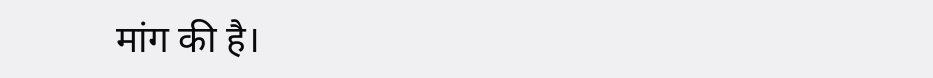मांग की है।